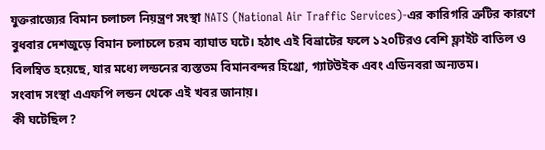যুক্তরাজ্যের বিমান চলাচল নিয়ন্ত্রণ সংস্থা NATS (National Air Traffic Services)-এর কারিগরি ত্রুটির কারণে বুধবার দেশজুড়ে বিমান চলাচলে চরম ব্যাঘাত ঘটে। হঠাৎ এই বিভ্রাটের ফলে ১২০টিরও বেশি ফ্লাইট বাতিল ও বিলম্বিত হয়েছে, যার মধ্যে লন্ডনের ব্যস্ততম বিমানবন্দর হিথ্রো, গ্যাটউইক এবং এডিনবরা অন্যতম।
সংবাদ সংস্থা এএফপি লন্ডন থেকে এই খবর জানায়।
কী ঘটেছিল?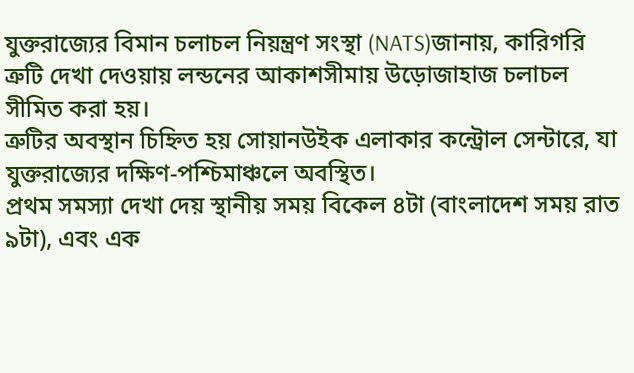যুক্তরাজ্যের বিমান চলাচল নিয়ন্ত্রণ সংস্থা (NATS)জানায়, কারিগরি ত্রুটি দেখা দেওয়ায় লন্ডনের আকাশসীমায় উড়োজাহাজ চলাচল সীমিত করা হয়।
ত্রুটির অবস্থান চিহ্নিত হয় সোয়ানউইক এলাকার কন্ট্রোল সেন্টারে, যা যুক্তরাজ্যের দক্ষিণ-পশ্চিমাঞ্চলে অবস্থিত।
প্রথম সমস্যা দেখা দেয় স্থানীয় সময় বিকেল ৪টা (বাংলাদেশ সময় রাত ৯টা), এবং এক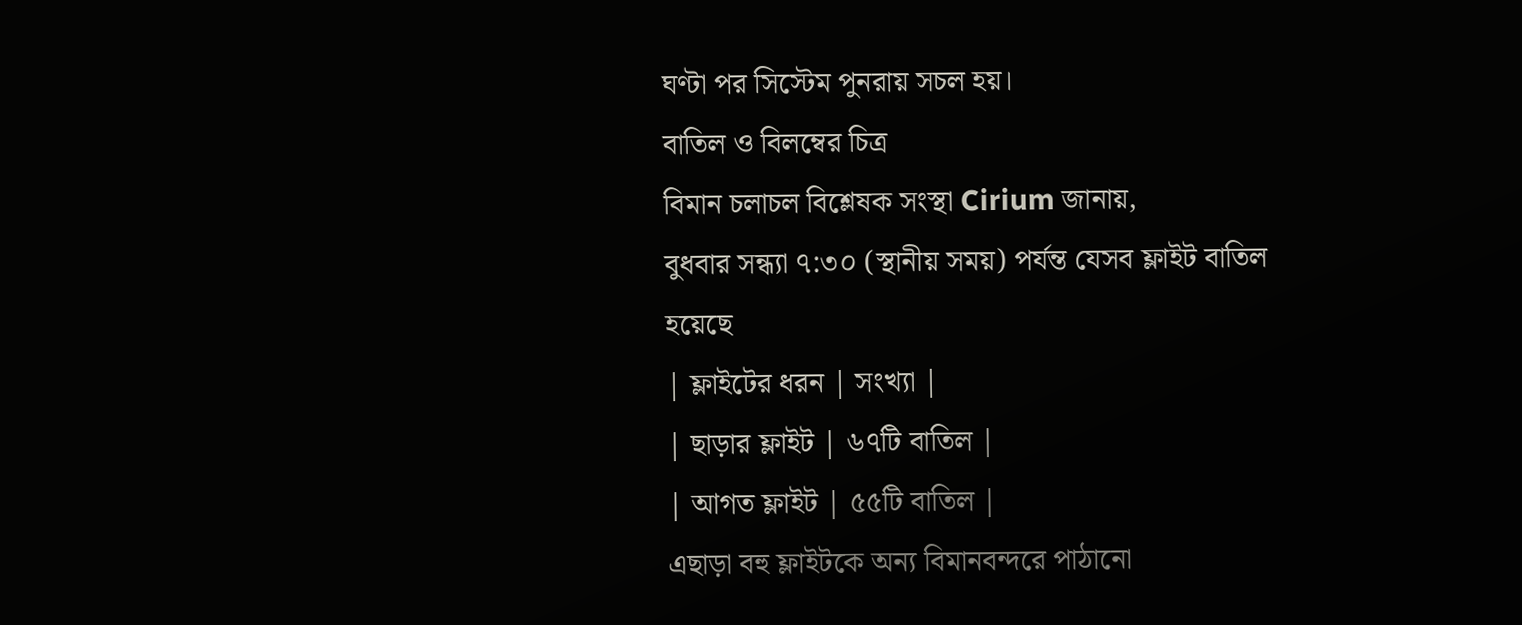ঘণ্টা পর সিস্টেম পুনরায় সচল হয়।
বাতিল ও বিলম্বের চিত্র
বিমান চলাচল বিশ্লেষক সংস্থা Cirium জানায়,
বুধবার সন্ধ্যা ৭:৩০ (স্থানীয় সময়) পর্যন্ত যেসব ফ্লাইট বাতিল হয়েছে
| ফ্লাইটের ধরন | সংখ্যা |
| ছাড়ার ফ্লাইট | ৬৭টি বাতিল |
| আগত ফ্লাইট | ৫৫টি বাতিল |
এছাড়া বহু ফ্লাইটকে অন্য বিমানবন্দরে পাঠানো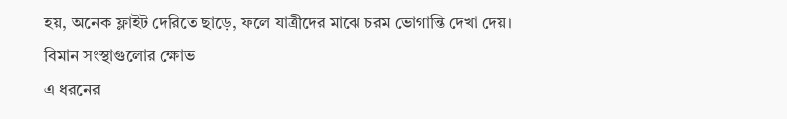হয়, অনেক ফ্লাইট দেরিতে ছাড়ে, ফলে যাত্রীদের মাঝে চরম ভোগান্তি দেখা দেয়।
বিমান সংস্থাগুলোর ক্ষোভ
এ ধরনের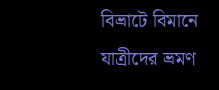বিভ্রাটে বিমানে যাত্রীদের ভ্রমণ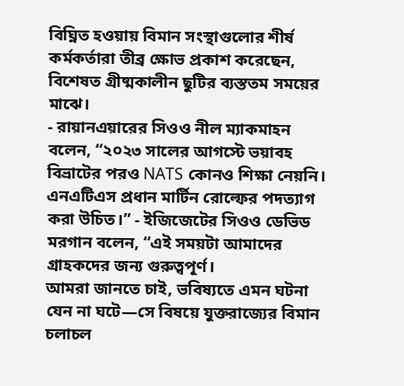বিঘ্নিত হওয়ায় বিমান সংস্থাগুলোর শীর্ষ কর্মকর্তারা তীব্র ক্ষোভ প্রকাশ করেছেন, বিশেষত গ্রীষ্মকালীন ছুটির ব্যস্ততম সময়ের মাঝে।
- রায়ানএয়ারের সিওও নীল ম্যাকমাহন বলেন, “২০২৩ সালের আগস্টে ভয়াবহ বিভ্রাটের পরও NATS কোনও শিক্ষা নেয়নি।
এনএটিএস প্রধান মার্টিন রোল্ফের পদত্যাগ করা উচিত।” - ইজিজেটের সিওও ডেভিড মরগান বলেন, “এই সময়টা আমাদের গ্রাহকদের জন্য গুরুত্বপূর্ণ।
আমরা জানতে চাই, ভবিষ্যতে এমন ঘটনা যেন না ঘটে—সে বিষয়ে যুক্তরাজ্যের বিমান চলাচল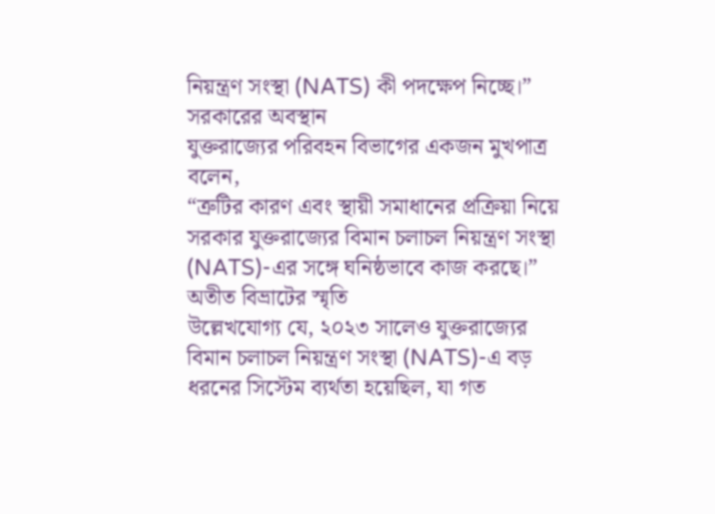নিয়ন্ত্রণ সংস্থা (NATS) কী পদক্ষেপ নিচ্ছে।”
সরকারের অবস্থান
যুক্তরাজ্যের পরিবহন বিভাগের একজন মুখপাত্র বলেন,
“ত্রুটির কারণ এবং স্থায়ী সমাধানের প্রক্রিয়া নিয়ে সরকার যুক্তরাজ্যের বিমান চলাচল নিয়ন্ত্রণ সংস্থা (NATS)-এর সঙ্গে ঘনিষ্ঠভাবে কাজ করছে।”
অতীত বিভ্রাটের স্মৃতি
উল্লেখযোগ্য যে, ২০২৩ সালেও যুক্তরাজ্যের বিমান চলাচল নিয়ন্ত্রণ সংস্থা (NATS)-এ বড় ধরনের সিস্টেম ব্যর্থতা হয়েছিল, যা গত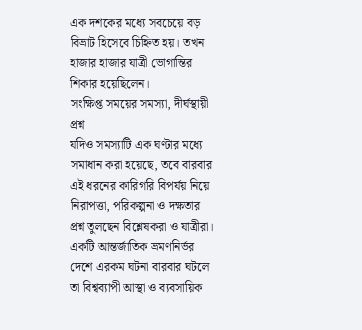এক দশকের মধ্যে সবচেয়ে বড় বিভ্রাট হিসেবে চিহ্নিত হয়। তখন হাজার হাজার যাত্রী ভোগান্তির শিকার হয়েছিলেন।
সংক্ষিপ্ত সময়ের সমস্যা, দীর্ঘস্থায়ী প্রশ্ন
যদিও সমস্যাটি এক ঘণ্টার মধ্যে সমাধান করা হয়েছে, তবে বারবার এই ধরনের কারিগরি বিপর্যয় নিয়ে নিরাপত্তা, পরিকল্পনা ও দক্ষতার প্রশ্ন তুলছেন বিশ্লেষকরা ও যাত্রীরা।
একটি আন্তর্জাতিক ভ্রমণনির্ভর দেশে এরকম ঘটনা বারবার ঘটলে তা বিশ্বব্যাপী আস্থা ও ব্যবসায়িক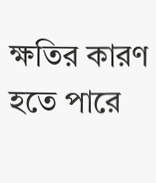ক্ষতির কারণ হতে পারে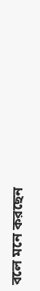বলে মনে করছেন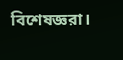বিশেষজ্ঞরা।